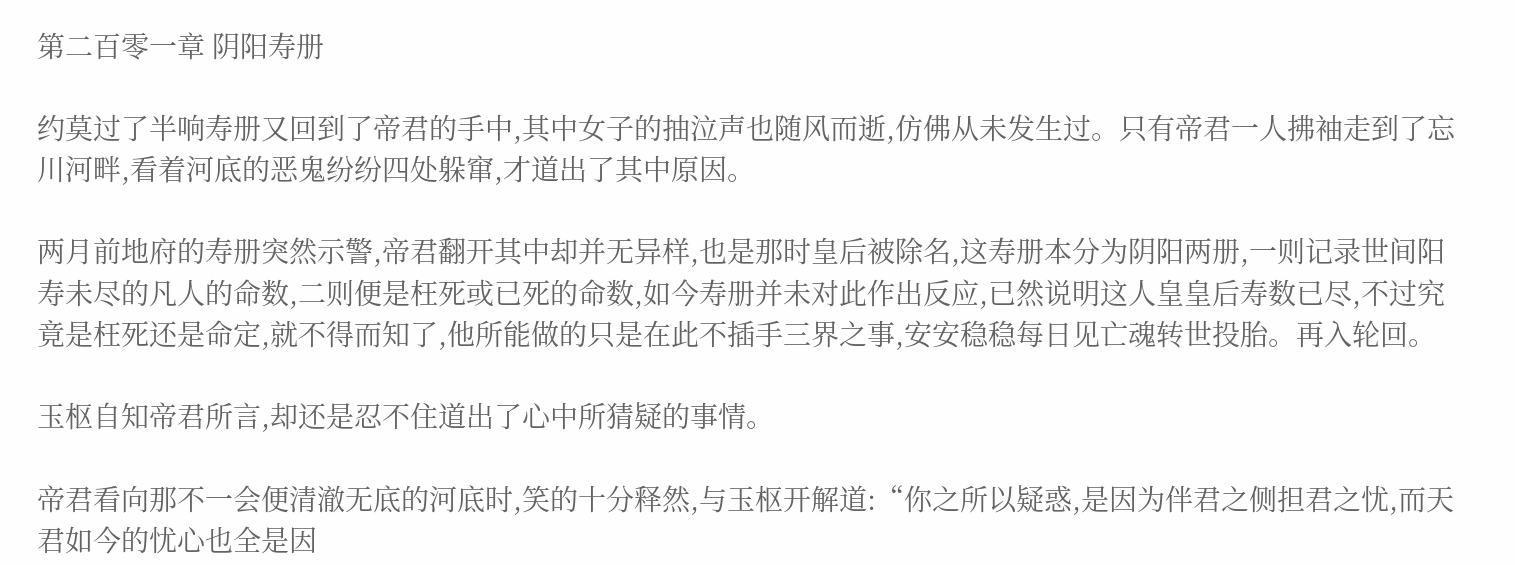第二百零一章 阴阳寿册

约莫过了半响寿册又回到了帝君的手中,其中女子的抽泣声也随风而逝,仿佛从未发生过。只有帝君一人拂袖走到了忘川河畔,看着河底的恶鬼纷纷四处躲窜,才道出了其中原因。

两月前地府的寿册突然示警,帝君翻开其中却并无异样,也是那时皇后被除名,这寿册本分为阴阳两册,一则记录世间阳寿未尽的凡人的命数,二则便是枉死或已死的命数,如今寿册并未对此作出反应,已然说明这人皇皇后寿数已尽,不过究竟是枉死还是命定,就不得而知了,他所能做的只是在此不插手三界之事,安安稳稳每日见亡魂转世投胎。再入轮回。

玉枢自知帝君所言,却还是忍不住道出了心中所猜疑的事情。

帝君看向那不一会便清澈无底的河底时,笑的十分释然,与玉枢开解道:“你之所以疑惑,是因为伴君之侧担君之忧,而天君如今的忧心也全是因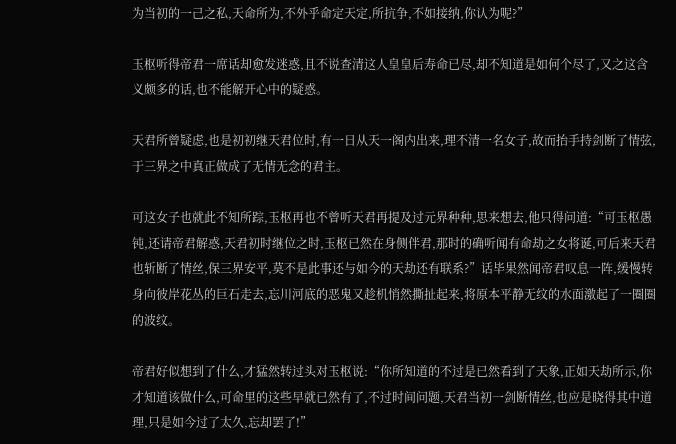为当初的一己之私,天命所为,不外乎命定天定,所抗争,不如接纳,你认为呢?”

玉枢听得帝君一席话却愈发迷惑,且不说查清这人皇皇后寿命已尽,却不知道是如何个尽了,又之这含义颇多的话,也不能解开心中的疑惑。

天君所曾疑虑,也是初初继天君位时,有一日从天一阁内出来,理不清一名女子,故而抬手持剑断了情弦,于三界之中真正做成了无情无念的君主。

可这女子也就此不知所踪,玉枢再也不曾听天君再提及过元界种种,思来想去,他只得问道:“可玉枢愚钝,还请帝君解惑,天君初时继位之时,玉枢已然在身侧伴君,那时的确听闻有命劫之女将诞,可后来天君也斩断了情丝,保三界安平,莫不是此事还与如今的天劫还有联系?”话毕果然闻帝君叹息一阵,缓慢转身向彼岸花丛的巨石走去,忘川河底的恶鬼又趁机悄然撕扯起来,将原本平静无纹的水面激起了一圈圈的波纹。

帝君好似想到了什么,才猛然转过头对玉枢说:“你所知道的不过是已然看到了天象,正如天劫所示,你才知道该做什么,可命里的这些早就已然有了,不过时间问题,天君当初一剑断情丝,也应是晓得其中道理,只是如今过了太久,忘却罢了!”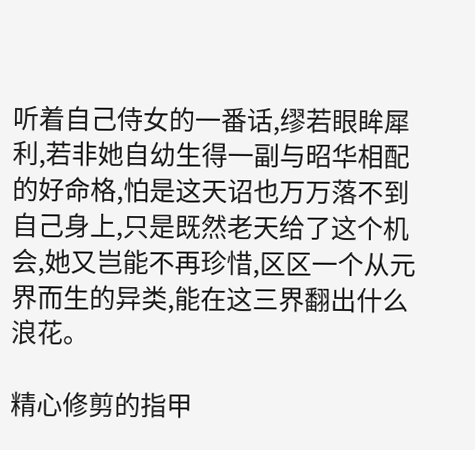听着自己侍女的一番话,缪若眼眸犀利,若非她自幼生得一副与昭华相配的好命格,怕是这天诏也万万落不到自己身上,只是既然老天给了这个机会,她又岂能不再珍惜,区区一个从元界而生的异类,能在这三界翻出什么浪花。

精心修剪的指甲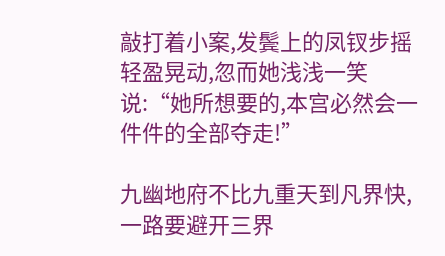敲打着小案,发鬓上的凤钗步摇轻盈晃动,忽而她浅浅一笑说:“她所想要的,本宫必然会一件件的全部夺走!”

九幽地府不比九重天到凡界快,一路要避开三界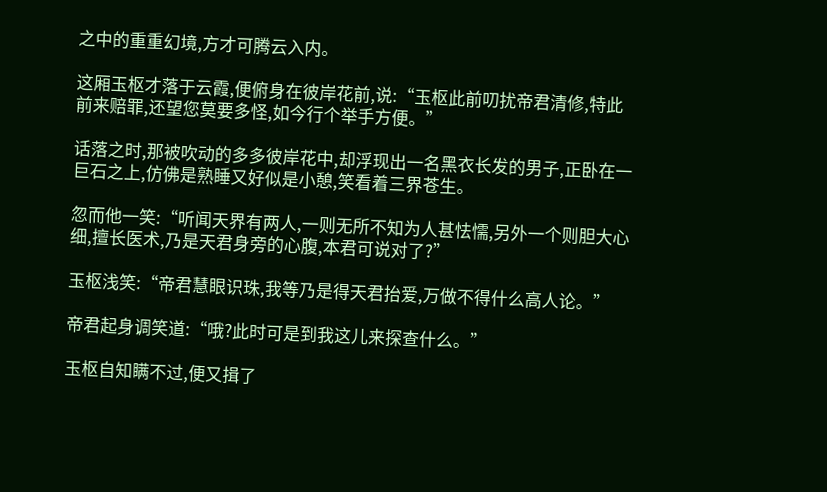之中的重重幻境,方才可腾云入内。

这厢玉枢才落于云霞,便俯身在彼岸花前,说:“玉枢此前叨扰帝君清修,特此前来赔罪,还望您莫要多怪,如今行个举手方便。”

话落之时,那被吹动的多多彼岸花中,却浮现出一名黑衣长发的男子,正卧在一巨石之上,仿佛是熟睡又好似是小憩,笑看着三界苍生。

忽而他一笑:“听闻天界有两人,一则无所不知为人甚怯懦,另外一个则胆大心细,擅长医术,乃是天君身旁的心腹,本君可说对了?”

玉枢浅笑:“帝君慧眼识珠,我等乃是得天君抬爱,万做不得什么高人论。”

帝君起身调笑道:“哦?此时可是到我这儿来探查什么。”

玉枢自知瞒不过,便又揖了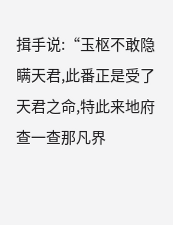揖手说:“玉枢不敢隐瞒天君,此番正是受了天君之命,特此来地府查一查那凡界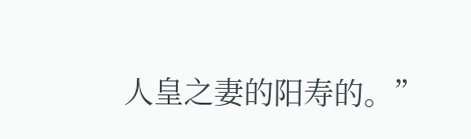人皇之妻的阳寿的。”